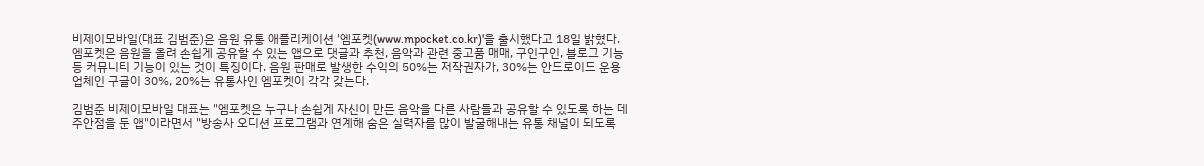비제이모바일(대표 김범준)은 음원 유통 애플리케이션 '엠포켓(www.mpocket.co.kr)'을 출시했다고 18일 밝혔다. 엠포켓은 음원을 올려 손쉽게 공유할 수 있는 앱으로 댓글과 추천, 음악과 관련 중고품 매매, 구인구인, 블로그 기능 등 커뮤니티 기능이 있는 것이 특징이다. 음원 판매로 발생한 수익의 50%는 저작권자가, 30%는 안드로이드 운용업체인 구글이 30%, 20%는 유통사인 엠포켓이 각각 갖는다.

김범준 비제이모바일 대표는 "엠포켓은 누구나 손쉽게 자신이 만든 음악을 다른 사람들과 공유할 수 있도록 하는 데 주안점을 둔 앱"이라면서 "방송사 오디션 프로그램과 연계해 숨은 실력자를 많이 발굴해내는 유통 채널이 되도록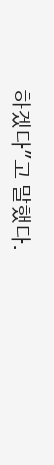하겠다"고 말했다.